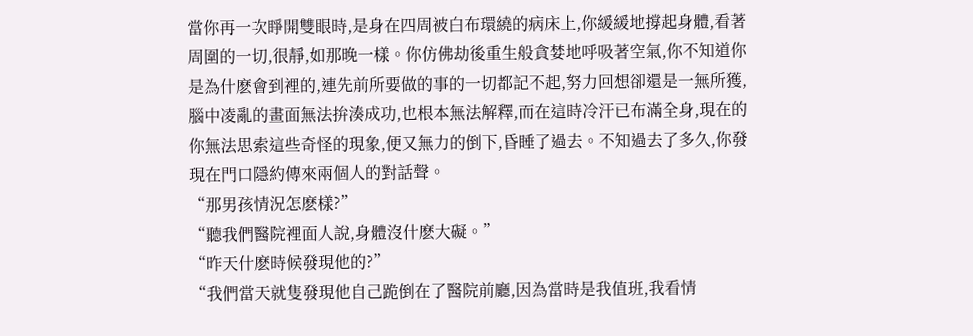當你再一次睜開雙眼時,是身在四周被白布環繞的病床上,你緩緩地撐起身體,看著周圍的一切,很靜,如那晚一樣。你仿佛劫後重生般貪婪地呼吸著空氣,你不知道你是為什麽會到裡的,連先前所要做的事的一切都記不起,努力回想卻還是一無所獲,腦中凌亂的畫面無法拚湊成功,也根本無法解釋,而在這時冷汗已布滿全身,現在的你無法思索這些奇怪的現象,便又無力的倒下,昏睡了過去。不知過去了多久,你發現在門口隱約傳來兩個人的對話聲。
“那男孩情況怎麽樣?”
“聽我們醫院裡面人說,身體沒什麽大礙。”
“昨天什麽時候發現他的?”
“我們當天就隻發現他自己跪倒在了醫院前廳,因為當時是我值班,我看情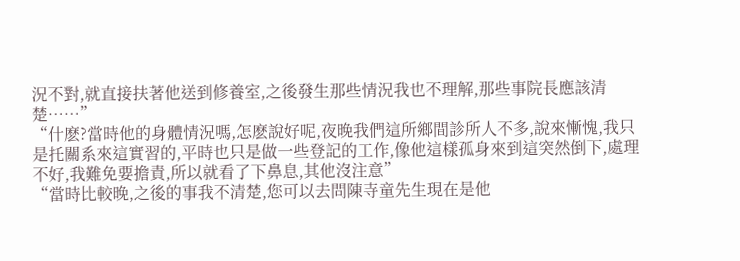況不對,就直接扶著他送到修養室,之後發生那些情況我也不理解,那些事院長應該清楚……”
“什麽?當時他的身體情況嗎,怎麽說好呢,夜晚我們這所鄉間診所人不多,說來慚愧,我只是托關系來這實習的,平時也只是做一些登記的工作,像他這樣孤身來到這突然倒下,處理不好,我難免要擔責,所以就看了下鼻息,其他沒注意”
“當時比較晚,之後的事我不清楚,您可以去問陳寺童先生現在是他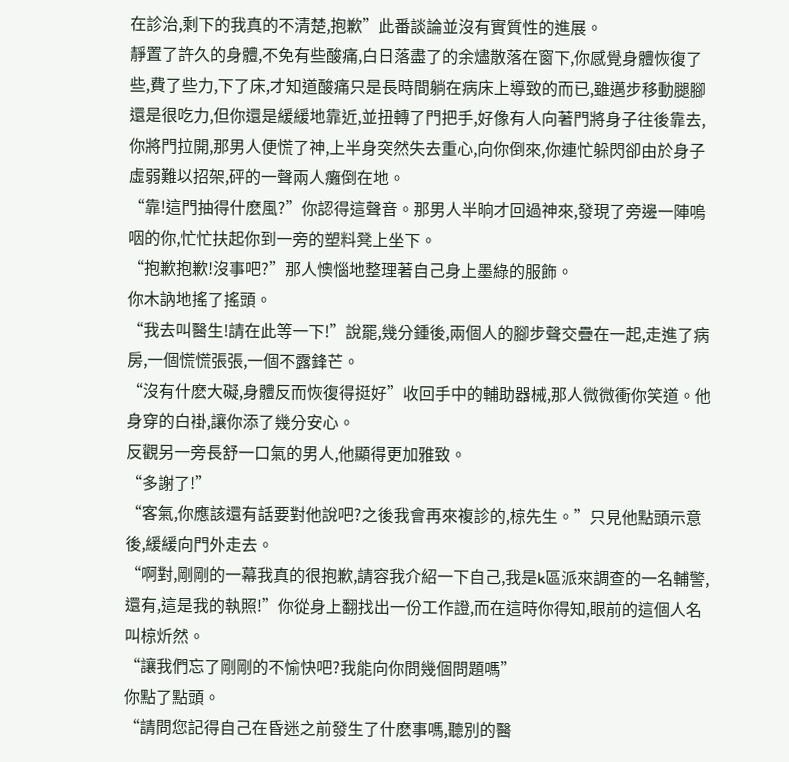在診治,剩下的我真的不清楚,抱歉”此番談論並沒有實質性的進展。
靜置了許久的身體,不免有些酸痛,白日落盡了的余燼散落在窗下,你感覺身體恢復了些,費了些力,下了床,才知道酸痛只是長時間躺在病床上導致的而已,雖邁步移動腿腳還是很吃力,但你還是緩緩地靠近,並扭轉了門把手,好像有人向著門將身子往後靠去,你將門拉開,那男人便慌了神,上半身突然失去重心,向你倒來,你連忙躲閃卻由於身子虛弱難以招架,砰的一聲兩人癱倒在地。
“靠!這門抽得什麽風?”你認得這聲音。那男人半晌才回過神來,發現了旁邊一陣嗚咽的你,忙忙扶起你到一旁的塑料凳上坐下。
“抱歉抱歉!沒事吧?”那人懊惱地整理著自己身上墨綠的服飾。
你木訥地搖了搖頭。
“我去叫醫生!請在此等一下!”說罷,幾分鍾後,兩個人的腳步聲交疊在一起,走進了病房,一個慌慌張張,一個不露鋒芒。
“沒有什麽大礙,身體反而恢復得挺好”收回手中的輔助器械,那人微微衝你笑道。他身穿的白褂,讓你添了幾分安心。
反觀另一旁長舒一口氣的男人,他顯得更加雅致。
“多謝了!”
“客氣,你應該還有話要對他說吧?之後我會再來複診的,椋先生。”只見他點頭示意後,緩緩向門外走去。
“啊對,剛剛的一幕我真的很抱歉,請容我介紹一下自己,我是k區派來調查的一名輔警,還有,這是我的執照!”你從身上翻找出一份工作證,而在這時你得知,眼前的這個人名叫椋炘然。
“讓我們忘了剛剛的不愉快吧?我能向你問幾個問題嗎”
你點了點頭。
“請問您記得自己在昏迷之前發生了什麽事嗎,聽別的醫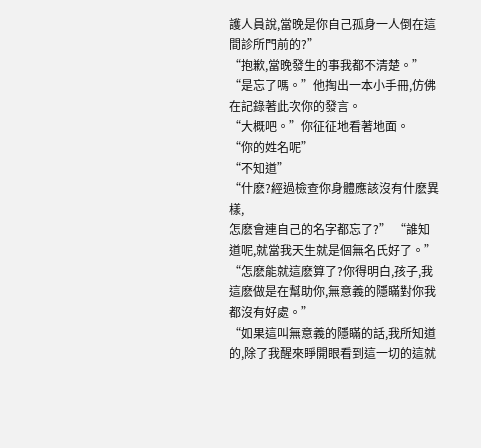護人員說,當晚是你自己孤身一人倒在這間診所門前的?”
“抱歉,當晚發生的事我都不清楚。”
“是忘了嗎。”他掏出一本小手冊,仿佛在記錄著此次你的發言。
“大概吧。”你征征地看著地面。
“你的姓名呢”
“不知道”
“什麽?經過檢查你身體應該沒有什麽異樣,
怎麽會連自己的名字都忘了?” “誰知道呢,就當我天生就是個無名氏好了。”
“怎麽能就這麽算了?你得明白,孩子,我這麽做是在幫助你,無意義的隱瞞對你我都沒有好處。”
“如果這叫無意義的隱瞞的話,我所知道的,除了我醒來睜開眼看到這一切的這就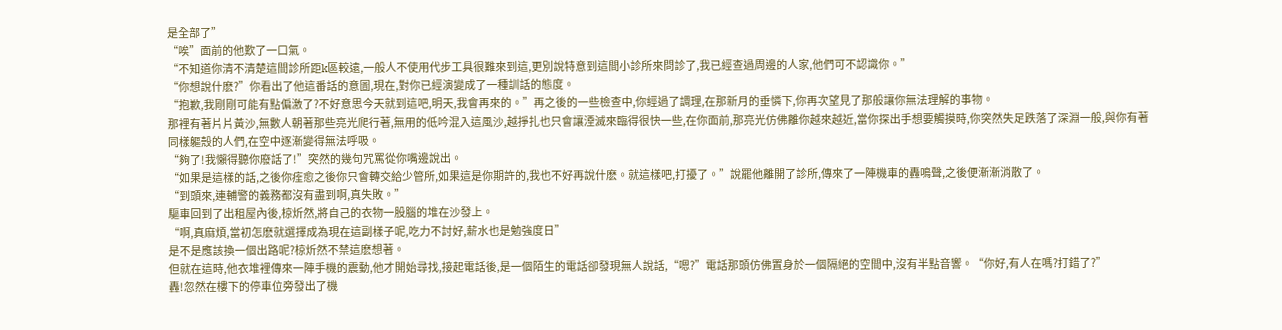是全部了”
“唉”面前的他歎了一口氣。
“不知道你清不清楚這間診所距k區較遠,一般人不使用代步工具很難來到這,更別說特意到這間小診所來問診了,我已經查過周邊的人家,他們可不認識你。”
“你想說什麽?”你看出了他這番話的意圖,現在,對你已經演變成了一種訓話的態度。
“抱歉,我剛剛可能有點偏激了?不好意思今天就到這吧,明天,我會再來的。”再之後的一些檢查中,你經過了調理,在那新月的垂憐下,你再次望見了那般讓你無法理解的事物。
那裡有著片片黃沙,無數人朝著那些亮光爬行著,無用的低吟混入這風沙,越掙扎也只會讓湮滅來臨得很快一些,在你面前,那亮光仿佛離你越來越近,當你探出手想要觸摸時,你突然失足跌落了深淵一般,與你有著同樣軀殼的人們,在空中逐漸變得無法呼吸。
“夠了!我懶得聽你廢話了!”突然的幾句咒罵從你嘴邊說出。
“如果是這樣的話,之後你痊愈之後你只會轉交給少管所,如果這是你期許的,我也不好再說什麽。就這樣吧,打擾了。”說罷他離開了診所,傳來了一陣機車的轟鳴聲,之後便漸漸消散了。
“到頭來,連輔警的義務都沒有盡到啊,真失敗。”
驅車回到了出租屋內後,椋炘然,將自己的衣物一股腦的堆在沙發上。
“啊,真麻煩,當初怎麽就選擇成為現在這副樣子呢,吃力不討好,薪水也是勉強度日”
是不是應該換一個出路呢?椋炘然不禁這麽想著。
但就在這時,他衣堆裡傳來一陣手機的震動,他才開始尋找,接起電話後,是一個陌生的電話卻發現無人說話,“嗯?”電話那頭仿佛置身於一個隔絕的空間中,沒有半點音響。“你好,有人在嗎?打錯了?”
轟!忽然在樓下的停車位旁發出了機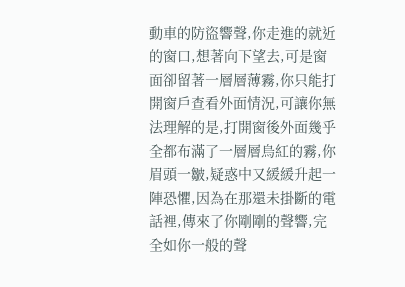動車的防盜響聲,你走進的就近的窗口,想著向下望去,可是窗面卻留著一層層薄霧,你只能打開窗戶查看外面情況,可讓你無法理解的是,打開窗後外面幾乎全都布滿了一層層烏紅的霧,你眉頭一皺,疑惑中又緩緩升起一陣恐懼,因為在那還未掛斷的電話裡,傳來了你剛剛的聲響,完全如你一般的聲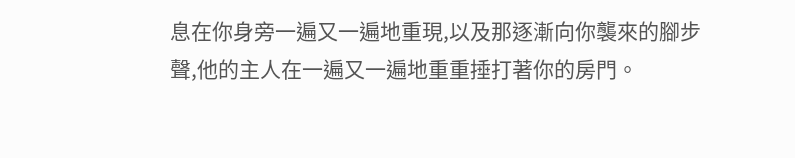息在你身旁一遍又一遍地重現,以及那逐漸向你襲來的腳步聲,他的主人在一遍又一遍地重重捶打著你的房門。